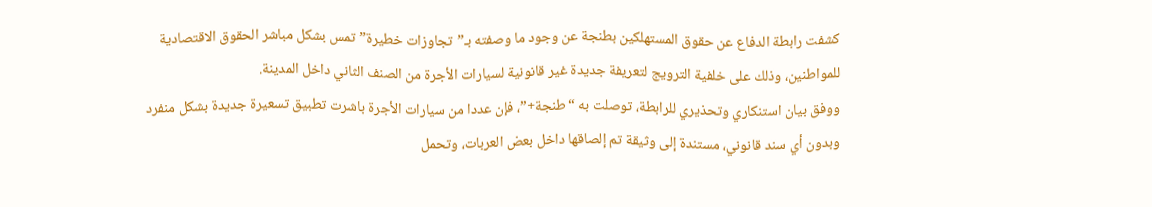كشفت رابطة الدفاع عن حقوق المستهلكين بطنجة عن وجود ما وصفته بـ”تجاوزات خطيرة” تمس بشكل مباشر الحقوق الاقتصادية للمواطنين، وذلك على خلفية الترويج لتعريفة جديدة غير قانونية لسيارات الأجرة من الصنف الثاني داخل المدينة.
ووفق بيان استنكاري وتحذيري للرابطة، توصلت به “طنجة+”، فإن عددا من سيارات الأجرة باشرت تطبيق تسعيرة جديدة بشكل منفرد وبدون أي سند قانوني، مستندة إلى وثيقة تم إلصاقها داخل بعض العربات، وتحمل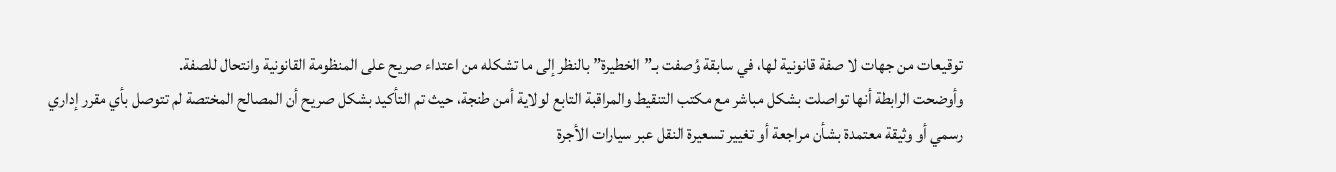توقيعات من جهات لا صفة قانونية لها، في سابقة وُصفت بـ”الخطيرة” بالنظر إلى ما تشكله من اعتداء صريح على المنظومة القانونية وانتحال للصفة.
وأوضحت الرابطة أنها تواصلت بشكل مباشر مع مكتب التنقيط والمراقبة التابع لولاية أمن طنجة، حيث تم التأكيد بشكل صريح أن المصالح المختصة لم تتوصل بأي مقرر إداري رسمي أو وثيقة معتمدة بشأن مراجعة أو تغيير تسعيرة النقل عبر سيارات الأجرة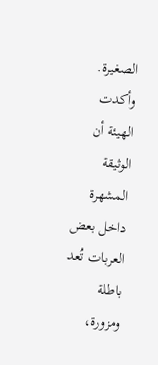الصغيرة.
وأكدت الهيئة أن الوثيقة المشهرة داخل بعض العربات تُعد باطلة ومزورة،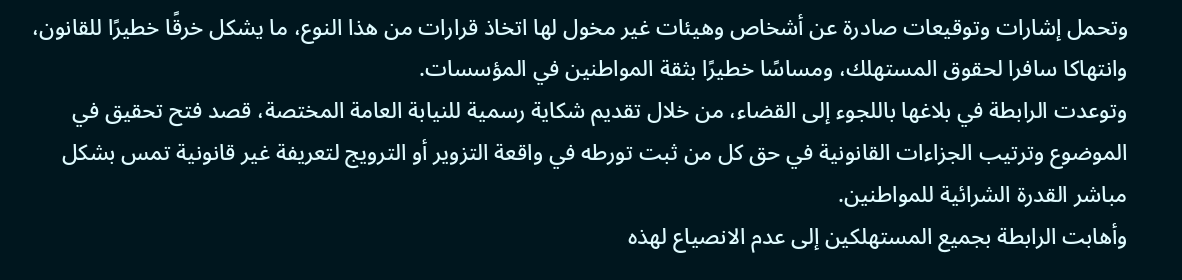وتحمل إشارات وتوقيعات صادرة عن أشخاص وهيئات غير مخول لها اتخاذ قرارات من هذا النوع، ما يشكل خرقًا خطيرًا للقانون، وانتهاكا سافرا لحقوق المستهلك، ومساسًا خطيرًا بثقة المواطنين في المؤسسات.
وتوعدت الرابطة في بلاغها باللجوء إلى القضاء، من خلال تقديم شكاية رسمية للنيابة العامة المختصة، قصد فتح تحقيق في الموضوع وترتيب الجزاءات القانونية في حق كل من ثبت تورطه في واقعة التزوير أو الترويج لتعريفة غير قانونية تمس بشكل مباشر القدرة الشرائية للمواطنين.
وأهابت الرابطة بجميع المستهلكين إلى عدم الانصياع لهذه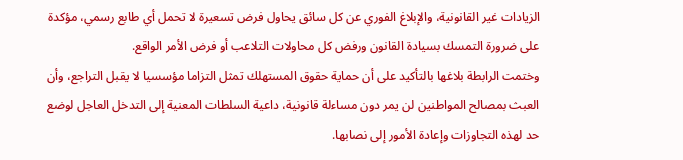الزيادات غير القانونية، والإبلاغ الفوري عن كل سائق يحاول فرض تسعيرة لا تحمل أي طابع رسمي، مؤكدة على ضرورة التمسك بسيادة القانون ورفض كل محاولات التلاعب أو فرض الأمر الواقع.
وختمت الرابطة بلاغها بالتأكيد على أن حماية حقوق المستهلك تمثل التزاما مؤسسيا لا يقبل التراجع، وأن العبث بمصالح المواطنين لن يمر دون مساءلة قانونية، داعية السلطات المعنية إلى التدخل العاجل لوضع حد لهذه التجاوزات وإعادة الأمور إلى نصابها.